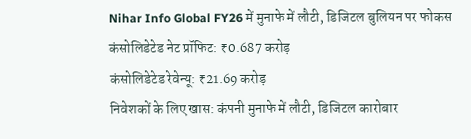Nihar Info Global FY26 में मुनाफे में लौटी, डिजिटल बुलियन पर फोकस
कंसोलिडेटेड नेट प्रॉफिट: ₹0.687 करोड़
कंसोलिडेटेड रेवेन्यू: ₹21.69 करोड़
निवेशकों के लिए खास: कंपनी मुनाफे में लौटी, डिजिटल कारोबार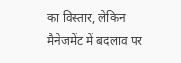का विस्तार, लेकिन मैनेजमेंट में बदलाव पर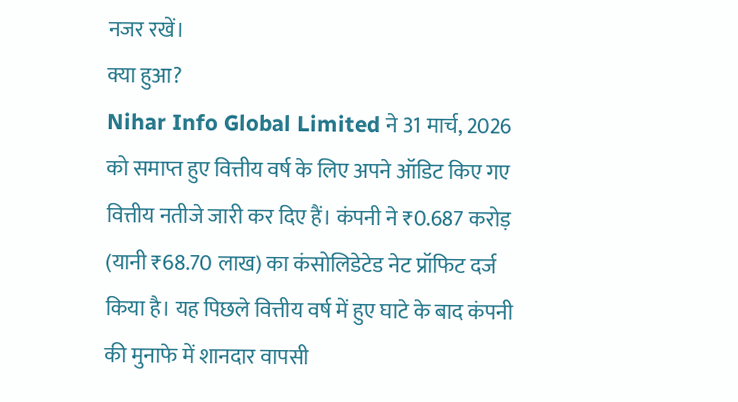नजर रखें।
क्या हुआ?
Nihar Info Global Limited ने 31 मार्च, 2026 को समाप्त हुए वित्तीय वर्ष के लिए अपने ऑडिट किए गए वित्तीय नतीजे जारी कर दिए हैं। कंपनी ने ₹0.687 करोड़ (यानी ₹68.70 लाख) का कंसोलिडेटेड नेट प्रॉफिट दर्ज किया है। यह पिछले वित्तीय वर्ष में हुए घाटे के बाद कंपनी की मुनाफे में शानदार वापसी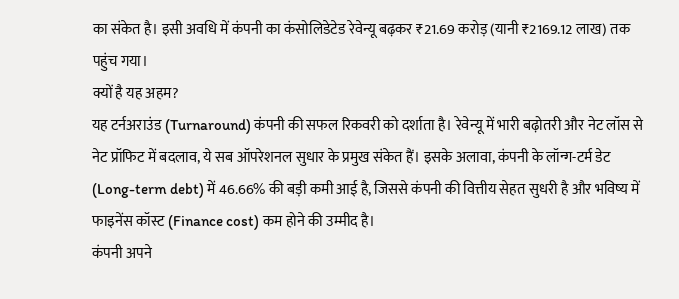का संकेत है। इसी अवधि में कंपनी का कंसोलिडेटेड रेवेन्यू बढ़कर ₹21.69 करोड़ (यानी ₹2169.12 लाख) तक पहुंच गया।
क्यों है यह अहम?
यह टर्नअराउंड (Turnaround) कंपनी की सफल रिकवरी को दर्शाता है। रेवेन्यू में भारी बढ़ोतरी और नेट लॉस से नेट प्रॉफिट में बदलाव, ये सब ऑपरेशनल सुधार के प्रमुख संकेत हैं। इसके अलावा, कंपनी के लॉन्ग-टर्म डेट (Long-term debt) में 46.66% की बड़ी कमी आई है, जिससे कंपनी की वित्तीय सेहत सुधरी है और भविष्य में फाइनेंस कॉस्ट (Finance cost) कम होने की उम्मीद है।
कंपनी अपने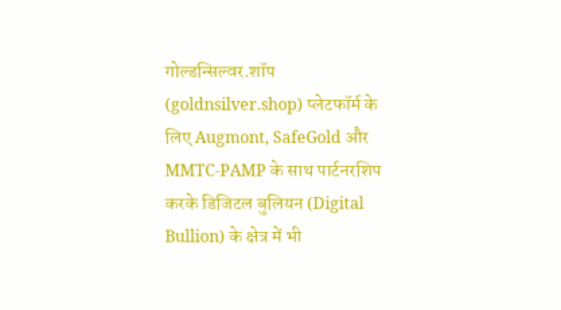गोल्डन्सिल्वर.शॉप (goldnsilver.shop) प्लेटफॉर्म के लिए Augmont, SafeGold और MMTC-PAMP के साथ पार्टनरशिप करके डिजिटल बुलियन (Digital Bullion) के क्षेत्र में भी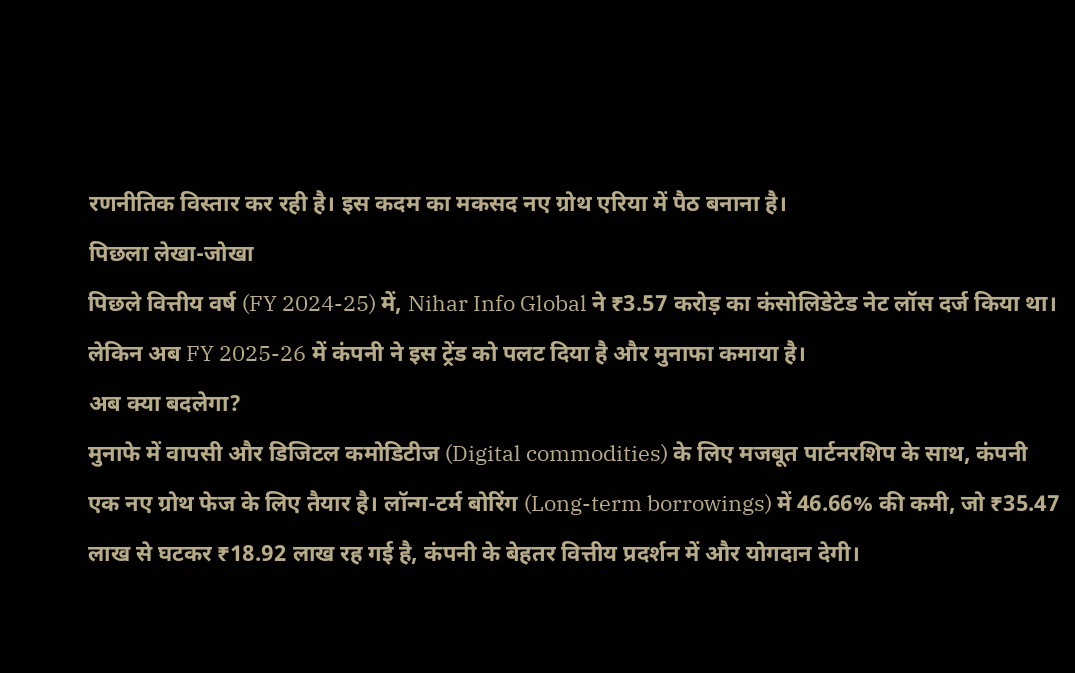रणनीतिक विस्तार कर रही है। इस कदम का मकसद नए ग्रोथ एरिया में पैठ बनाना है।
पिछला लेखा-जोखा
पिछले वित्तीय वर्ष (FY 2024-25) में, Nihar Info Global ने ₹3.57 करोड़ का कंसोलिडेटेड नेट लॉस दर्ज किया था। लेकिन अब FY 2025-26 में कंपनी ने इस ट्रेंड को पलट दिया है और मुनाफा कमाया है।
अब क्या बदलेगा?
मुनाफे में वापसी और डिजिटल कमोडिटीज (Digital commodities) के लिए मजबूत पार्टनरशिप के साथ, कंपनी एक नए ग्रोथ फेज के लिए तैयार है। लॉन्ग-टर्म बोरिंग (Long-term borrowings) में 46.66% की कमी, जो ₹35.47 लाख से घटकर ₹18.92 लाख रह गई है, कंपनी के बेहतर वित्तीय प्रदर्शन में और योगदान देगी।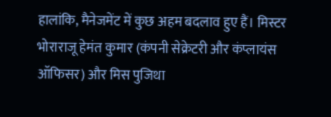हालांकि, मैनेजमेंट में कुछ अहम बदलाव हुए हैं। मिस्टर भोराराजू हेमंत कुमार (कंपनी सेक्रेटरी और कंप्लायंस ऑफिसर) और मिस पुजिथा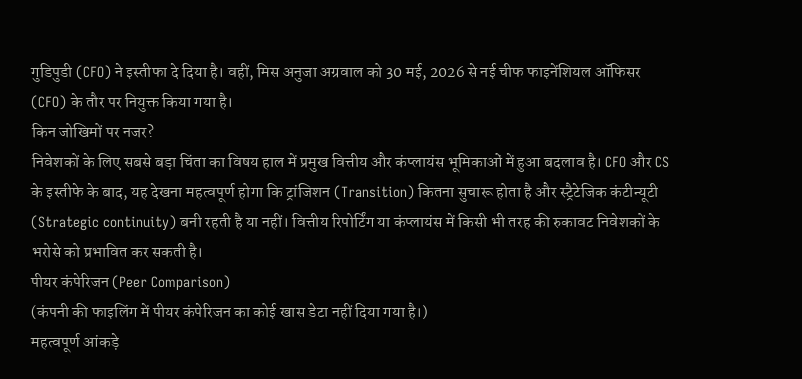गुडिपुडी (CFO) ने इस्तीफा दे दिया है। वहीं, मिस अनुजा अग्रवाल को 30 मई, 2026 से नई चीफ फाइनेंशियल ऑफिसर (CFO) के तौर पर नियुक्त किया गया है।
किन जोखिमों पर नजर?
निवेशकों के लिए सबसे बड़ा चिंता का विषय हाल में प्रमुख वित्तीय और कंप्लायंस भूमिकाओं में हुआ बदलाव है। CFO और CS के इस्तीफे के बाद, यह देखना महत्वपूर्ण होगा कि ट्रांजिशन (Transition) कितना सुचारू होता है और स्ट्रैटेजिक कंटीन्यूटी (Strategic continuity) बनी रहती है या नहीं। वित्तीय रिपोर्टिंग या कंप्लायंस में किसी भी तरह की रुकावट निवेशकों के भरोसे को प्रभावित कर सकती है।
पीयर कंपेरिजन (Peer Comparison)
(कंपनी की फाइलिंग में पीयर कंपेरिजन का कोई खास डेटा नहीं दिया गया है।)
महत्वपूर्ण आंकड़े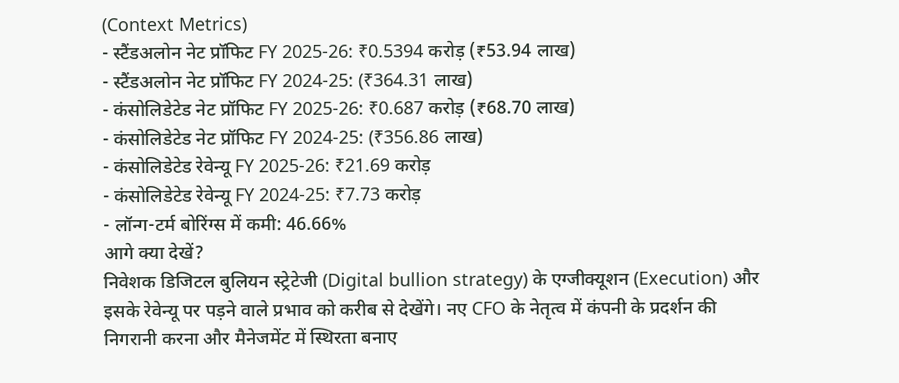(Context Metrics)
- स्टैंडअलोन नेट प्रॉफिट FY 2025-26: ₹0.5394 करोड़ (₹53.94 लाख)
- स्टैंडअलोन नेट प्रॉफिट FY 2024-25: (₹364.31 लाख)
- कंसोलिडेटेड नेट प्रॉफिट FY 2025-26: ₹0.687 करोड़ (₹68.70 लाख)
- कंसोलिडेटेड नेट प्रॉफिट FY 2024-25: (₹356.86 लाख)
- कंसोलिडेटेड रेवेन्यू FY 2025-26: ₹21.69 करोड़
- कंसोलिडेटेड रेवेन्यू FY 2024-25: ₹7.73 करोड़
- लॉन्ग-टर्म बोरिंग्स में कमी: 46.66%
आगे क्या देखें?
निवेशक डिजिटल बुलियन स्ट्रेटेजी (Digital bullion strategy) के एग्जीक्यूशन (Execution) और इसके रेवेन्यू पर पड़ने वाले प्रभाव को करीब से देखेंगे। नए CFO के नेतृत्व में कंपनी के प्रदर्शन की निगरानी करना और मैनेजमेंट में स्थिरता बनाए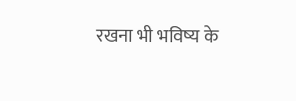रखना भी भविष्य के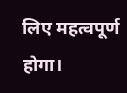लिए महत्वपूर्ण होगा।